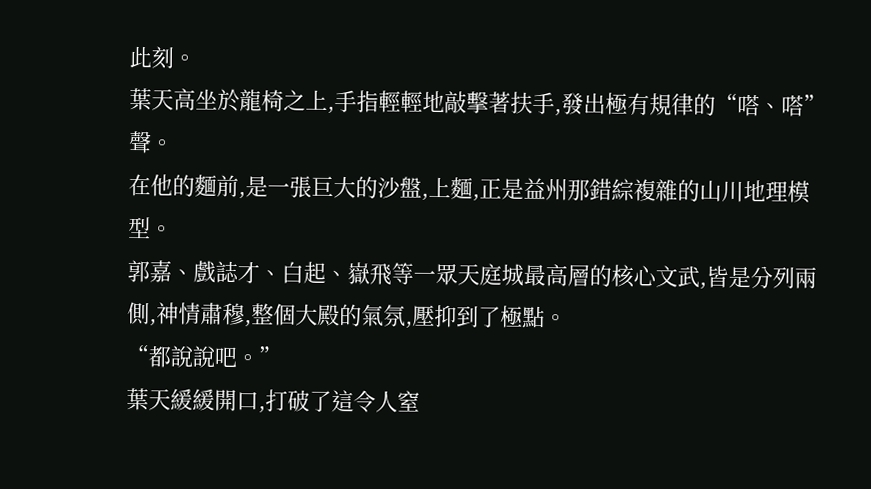此刻。
葉天高坐於龍椅之上,手指輕輕地敲擊著扶手,發出極有規律的“嗒、嗒”聲。
在他的麵前,是一張巨大的沙盤,上麵,正是益州那錯綜複雜的山川地理模型。
郭嘉、戲誌才、白起、嶽飛等一眾天庭城最高層的核心文武,皆是分列兩側,神情肅穆,整個大殿的氣氛,壓抑到了極點。
“都說說吧。”
葉天緩緩開口,打破了這令人窒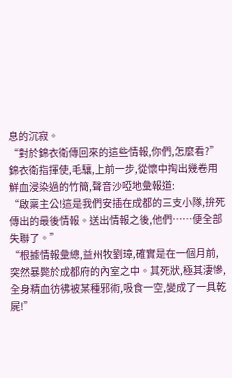息的沉寂。
“對於錦衣衛傳回來的這些情報,你們,怎麼看?”
錦衣衛指揮使,毛驤,上前一步,從懷中掏出幾卷用鮮血浸染過的竹簡,聲音沙啞地彙報道:
“啟稟主公!這是我們安插在成都的三支小隊,拚死傳出的最後情報。送出情報之後,他們……便全部失聯了。”
“根據情報彙總,益州牧劉璋,確實是在一個月前,突然暴斃於成都府的內室之中。其死狀,極其淒慘,全身精血彷彿被某種邪術,吸食一空,變成了一具乾屍!”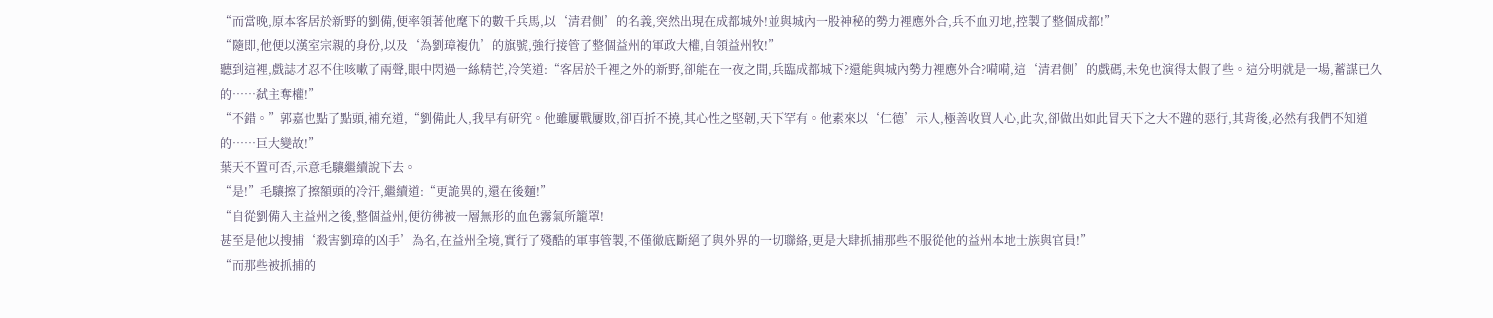“而當晚,原本客居於新野的劉備,便率領著他麾下的數千兵馬,以‘清君側’的名義,突然出現在成都城外!並與城內一股神秘的勢力裡應外合,兵不血刃地,控製了整個成都!”
“隨即,他便以漢室宗親的身份,以及‘為劉璋複仇’的旗號,強行接管了整個益州的軍政大權,自領益州牧!”
聽到這裡,戲誌才忍不住咳嗽了兩聲,眼中閃過一絲精芒,冷笑道:“客居於千裡之外的新野,卻能在一夜之間,兵臨成都城下?還能與城內勢力裡應外合?嗬嗬,這‘清君側’的戲碼,未免也演得太假了些。這分明就是一場,蓄謀已久的……弑主奪權!”
“不錯。”郭嘉也點了點頭,補充道,“劉備此人,我早有研究。他雖屢戰屢敗,卻百折不撓,其心性之堅韌,天下罕有。他素來以‘仁德’示人,極善收買人心,此次,卻做出如此冒天下之大不韙的惡行,其背後,必然有我們不知道的……巨大變故!”
葉天不置可否,示意毛驤繼續說下去。
“是!”毛驤擦了擦額頭的冷汗,繼續道:“更詭異的,還在後麵!”
“自從劉備入主益州之後,整個益州,便彷彿被一層無形的血色霧氣所籠罩!
甚至是他以搜捕‘殺害劉璋的凶手’為名,在益州全境,實行了殘酷的軍事管製,不僅徹底斷絕了與外界的一切聯絡,更是大肆抓捕那些不服從他的益州本地士族與官員!”
“而那些被抓捕的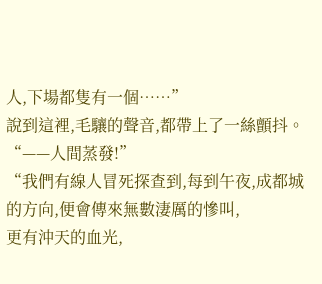人,下場都隻有一個……”
說到這裡,毛驤的聲音,都帶上了一絲顫抖。
“——人間蒸發!”
“我們有線人冒死探查到,每到午夜,成都城的方向,便會傳來無數淒厲的慘叫,
更有沖天的血光,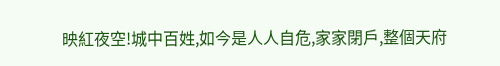映紅夜空!城中百姓,如今是人人自危,家家閉戶,整個天府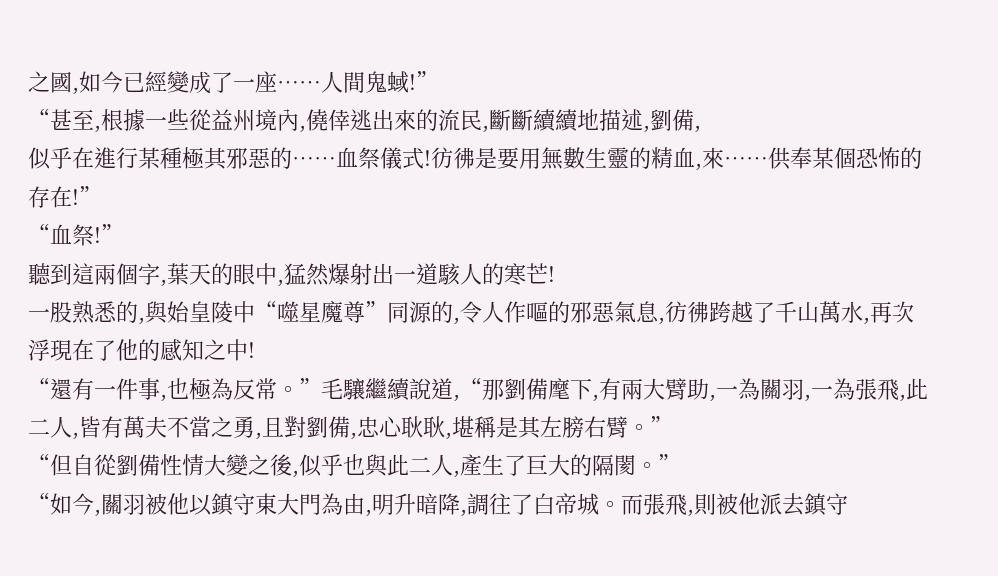之國,如今已經變成了一座……人間鬼蜮!”
“甚至,根據一些從益州境內,僥倖逃出來的流民,斷斷續續地描述,劉備,
似乎在進行某種極其邪惡的……血祭儀式!彷彿是要用無數生靈的精血,來……供奉某個恐怖的存在!”
“血祭!”
聽到這兩個字,葉天的眼中,猛然爆射出一道駭人的寒芒!
一股熟悉的,與始皇陵中“噬星魔尊”同源的,令人作嘔的邪惡氣息,彷彿跨越了千山萬水,再次浮現在了他的感知之中!
“還有一件事,也極為反常。”毛驤繼續說道,“那劉備麾下,有兩大臂助,一為關羽,一為張飛,此二人,皆有萬夫不當之勇,且對劉備,忠心耿耿,堪稱是其左膀右臂。”
“但自從劉備性情大變之後,似乎也與此二人,產生了巨大的隔閡。”
“如今,關羽被他以鎮守東大門為由,明升暗降,調往了白帝城。而張飛,則被他派去鎮守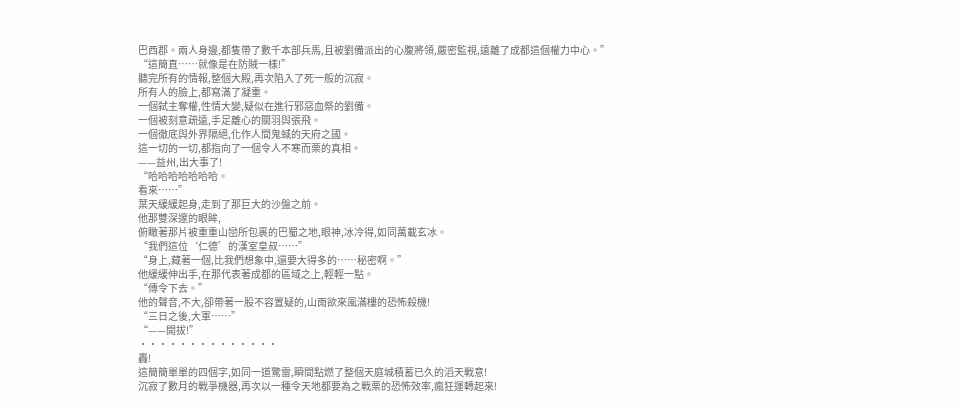巴西郡。兩人身邊,都隻帶了數千本部兵馬,且被劉備派出的心腹將領,嚴密監視,遠離了成都這個權力中心。”
“這簡直……就像是在防賊一樣!”
聽完所有的情報,整個大殿,再次陷入了死一般的沉寂。
所有人的臉上,都寫滿了凝重。
一個弑主奪權,性情大變,疑似在進行邪惡血祭的劉備。
一個被刻意疏遠,手足離心的關羽與張飛。
一個徹底與外界隔絕,化作人間鬼蜮的天府之國。
這一切的一切,都指向了一個令人不寒而栗的真相。
——益州,出大事了!
“哈哈哈哈哈哈哈。
看來……”
葉天緩緩起身,走到了那巨大的沙盤之前。
他那雙深邃的眼眸,
俯瞰著那片被重重山巒所包裹的巴蜀之地,眼神,冰冷得,如同萬載玄冰。
“我們這位‘仁德’的漢室皇叔……”
“身上,藏著一個,比我們想象中,還要大得多的……秘密啊。”
他緩緩伸出手,在那代表著成都的區域之上,輕輕一點。
“傳令下去。”
他的聲音,不大,卻帶著一股不容置疑的,山雨欲來風滿樓的恐怖殺機!
“三日之後,大軍……”
“——開拔!”
··············
轟!
這簡簡單單的四個字,如同一道驚雷,瞬間點燃了整個天庭城積蓄已久的滔天戰意!
沉寂了數月的戰爭機器,再次以一種令天地都要為之戰栗的恐怖效率,瘋狂運轉起來!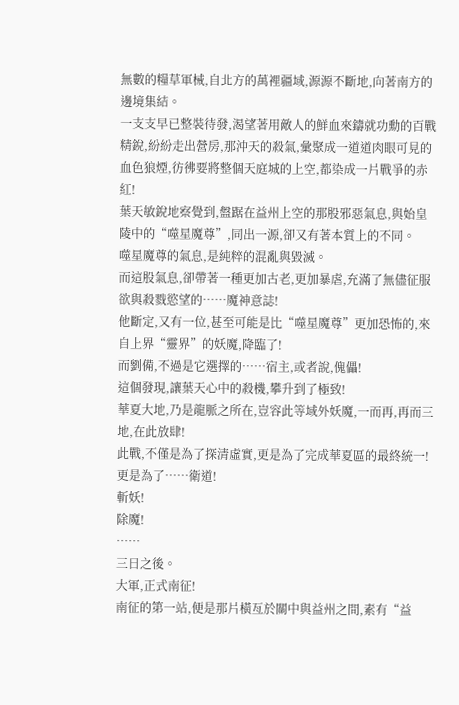無數的糧草軍械,自北方的萬裡疆域,源源不斷地,向著南方的邊境集結。
一支支早已整裝待發,渴望著用敵人的鮮血來鑄就功勳的百戰精銳,紛紛走出營房,那沖天的殺氣,彙聚成一道道肉眼可見的血色狼煙,彷彿要將整個天庭城的上空,都染成一片戰爭的赤紅!
葉天敏銳地察覺到,盤踞在益州上空的那股邪惡氣息,與始皇陵中的“噬星魔尊”,同出一源,卻又有著本質上的不同。
噬星魔尊的氣息,是純粹的混亂與毀滅。
而這股氣息,卻帶著一種更加古老,更加暴虐,充滿了無儘征服欲與殺戮慾望的……魔神意誌!
他斷定,又有一位,甚至可能是比“噬星魔尊”更加恐怖的,來自上界“靈界”的妖魔,降臨了!
而劉備,不過是它選擇的……宿主,或者說,傀儡!
這個發現,讓葉天心中的殺機,攀升到了極致!
華夏大地,乃是龍脈之所在,豈容此等域外妖魔,一而再,再而三地,在此放肆!
此戰,不僅是為了探清虛實,更是為了完成華夏區的最終統一!
更是為了……衛道!
斬妖!
除魔!
……
三日之後。
大軍,正式南征!
南征的第一站,便是那片橫亙於關中與益州之間,素有“益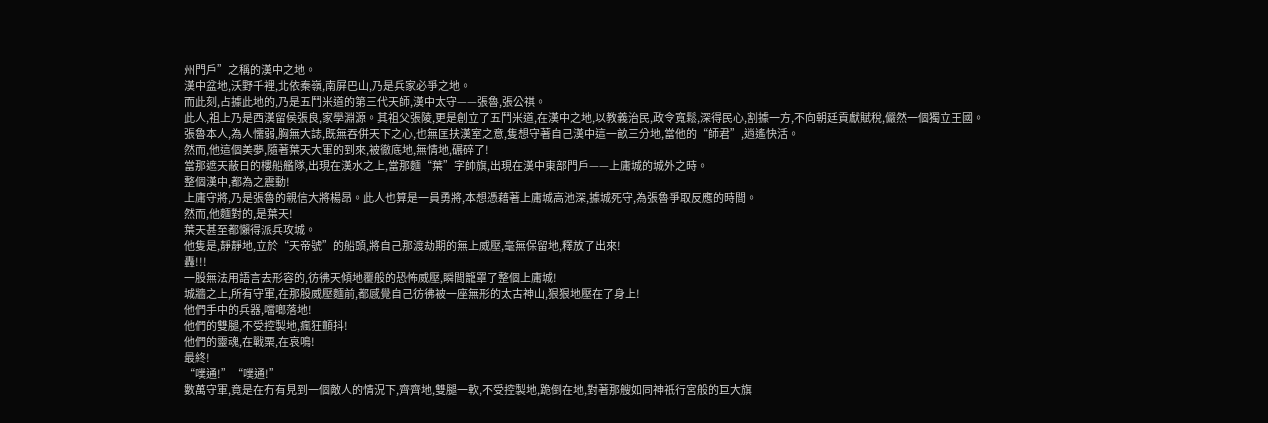州門戶”之稱的漢中之地。
漢中盆地,沃野千裡,北依秦嶺,南屏巴山,乃是兵家必爭之地。
而此刻,占據此地的,乃是五鬥米道的第三代天師,漢中太守——張魯,張公祺。
此人,祖上乃是西漢留侯張良,家學淵源。其祖父張陵,更是創立了五鬥米道,在漢中之地,以教義治民,政令寬鬆,深得民心,割據一方,不向朝廷貢獻賦稅,儼然一個獨立王國。
張魯本人,為人懦弱,胸無大誌,既無吞併天下之心,也無匡扶漢室之意,隻想守著自己漢中這一畝三分地,當他的“師君”,逍遙快活。
然而,他這個美夢,隨著葉天大軍的到來,被徹底地,無情地,碾碎了!
當那遮天蔽日的樓船艦隊,出現在漢水之上,當那麵“葉”字帥旗,出現在漢中東部門戶——上庸城的城外之時。
整個漢中,都為之震動!
上庸守將,乃是張魯的親信大將楊昂。此人也算是一員勇將,本想憑藉著上庸城高池深,據城死守,為張魯爭取反應的時間。
然而,他麵對的,是葉天!
葉天甚至都懶得派兵攻城。
他隻是,靜靜地,立於“天帝號”的船頭,將自己那渡劫期的無上威壓,毫無保留地,釋放了出來!
轟!!!
一股無法用語言去形容的,彷彿天傾地覆般的恐怖威壓,瞬間籠罩了整個上庸城!
城牆之上,所有守軍,在那股威壓麵前,都感覺自己彷彿被一座無形的太古神山,狠狠地壓在了身上!
他們手中的兵器,噹啷落地!
他們的雙腿,不受控製地,瘋狂顫抖!
他們的靈魂,在戰栗,在哀鳴!
最終!
“噗通!”“噗通!”
數萬守軍,竟是在冇有見到一個敵人的情況下,齊齊地,雙腿一軟,不受控製地,跪倒在地,對著那艘如同神祇行宮般的巨大旗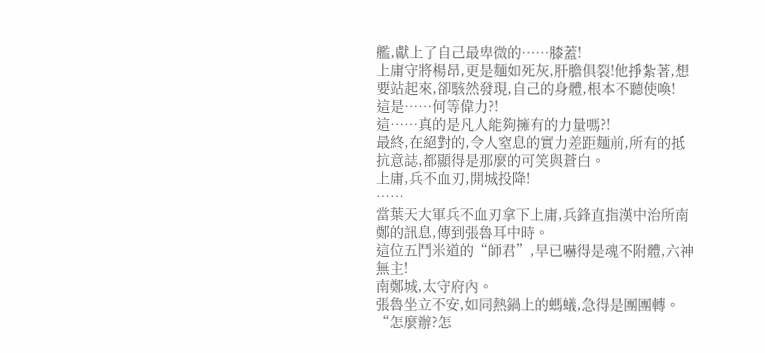艦,獻上了自己最卑微的……膝蓋!
上庸守將楊昂,更是麵如死灰,肝膽俱裂!他掙紮著,想要站起來,卻駭然發現,自己的身體,根本不聽使喚!
這是……何等偉力?!
這……真的是凡人能夠擁有的力量嗎?!
最終,在絕對的,令人窒息的實力差距麵前,所有的抵抗意誌,都顯得是那麼的可笑與蒼白。
上庸,兵不血刃,開城投降!
……
當葉天大軍兵不血刃拿下上庸,兵鋒直指漢中治所南鄭的訊息,傳到張魯耳中時。
這位五鬥米道的“師君”,早已嚇得是魂不附體,六神無主!
南鄭城,太守府內。
張魯坐立不安,如同熱鍋上的螞蟻,急得是團團轉。
“怎麼辦?怎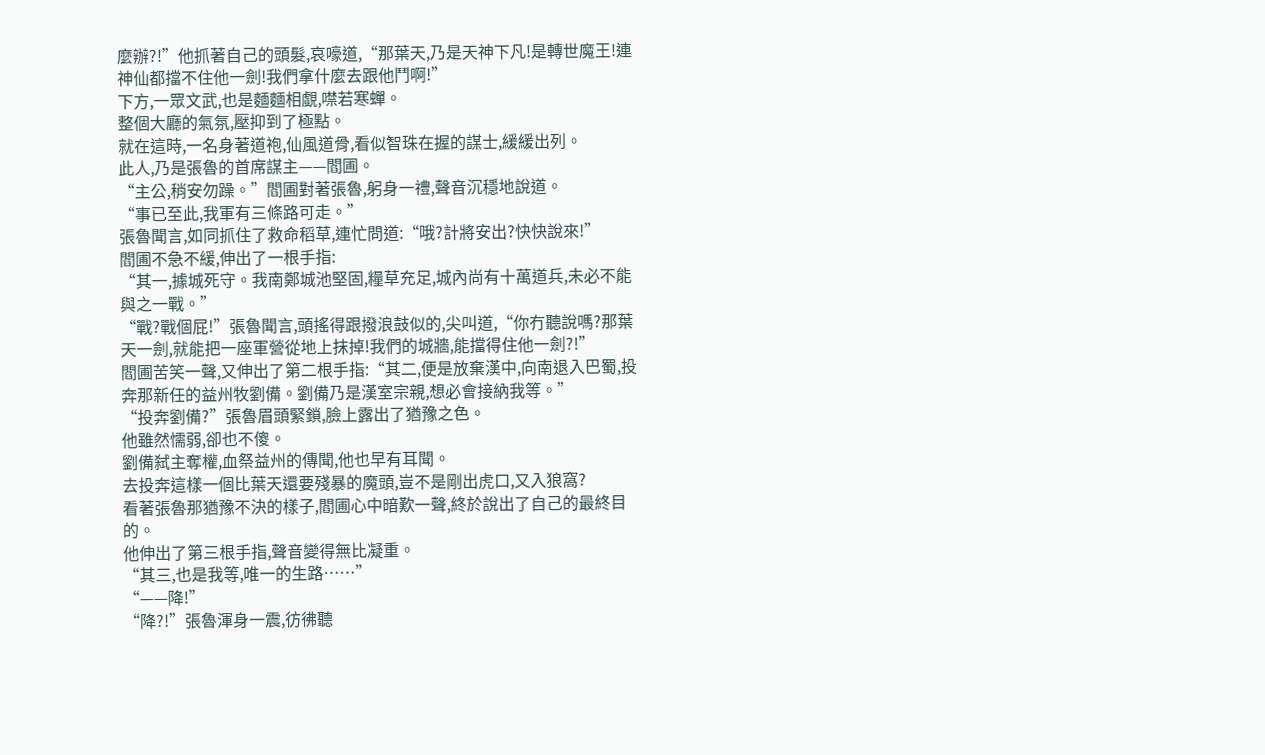麼辦?!”他抓著自己的頭髮,哀嚎道,“那葉天,乃是天神下凡!是轉世魔王!連神仙都擋不住他一劍!我們拿什麼去跟他鬥啊!”
下方,一眾文武,也是麵麵相覷,噤若寒蟬。
整個大廳的氣氛,壓抑到了極點。
就在這時,一名身著道袍,仙風道骨,看似智珠在握的謀士,緩緩出列。
此人,乃是張魯的首席謀主——閻圃。
“主公,稍安勿躁。”閻圃對著張魯,躬身一禮,聲音沉穩地說道。
“事已至此,我軍有三條路可走。”
張魯聞言,如同抓住了救命稻草,連忙問道:“哦?計將安出?快快說來!”
閻圃不急不緩,伸出了一根手指:
“其一,據城死守。我南鄭城池堅固,糧草充足,城內尚有十萬道兵,未必不能與之一戰。”
“戰?戰個屁!”張魯聞言,頭搖得跟撥浪鼓似的,尖叫道,“你冇聽說嗎?那葉天一劍,就能把一座軍營從地上抹掉!我們的城牆,能擋得住他一劍?!”
閻圃苦笑一聲,又伸出了第二根手指:“其二,便是放棄漢中,向南退入巴蜀,投奔那新任的益州牧劉備。劉備乃是漢室宗親,想必會接納我等。”
“投奔劉備?”張魯眉頭緊鎖,臉上露出了猶豫之色。
他雖然懦弱,卻也不傻。
劉備弑主奪權,血祭益州的傳聞,他也早有耳聞。
去投奔這樣一個比葉天還要殘暴的魔頭,豈不是剛出虎口,又入狼窩?
看著張魯那猶豫不決的樣子,閻圃心中暗歎一聲,終於說出了自己的最終目的。
他伸出了第三根手指,聲音變得無比凝重。
“其三,也是我等,唯一的生路……”
“——降!”
“降?!”張魯渾身一震,彷彿聽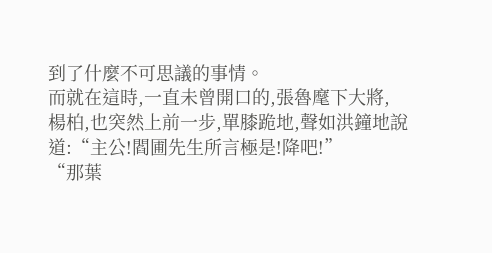到了什麼不可思議的事情。
而就在這時,一直未曾開口的,張魯麾下大將,
楊柏,也突然上前一步,單膝跪地,聲如洪鐘地說道:“主公!閻圃先生所言極是!降吧!”
“那葉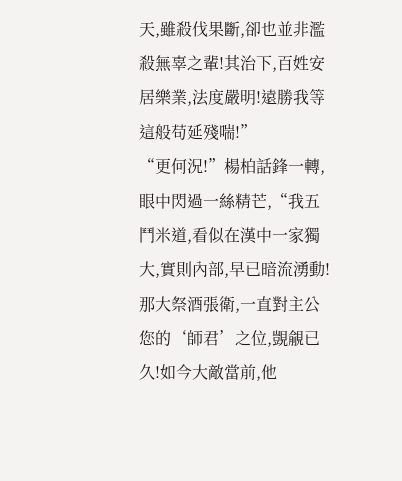天,雖殺伐果斷,卻也並非濫殺無辜之輩!其治下,百姓安居樂業,法度嚴明!遠勝我等這般苟延殘喘!”
“更何況!”楊柏話鋒一轉,眼中閃過一絲精芒,“我五鬥米道,看似在漢中一家獨大,實則內部,早已暗流湧動!那大祭酒張衛,一直對主公您的‘師君’之位,覬覦已久!如今大敵當前,他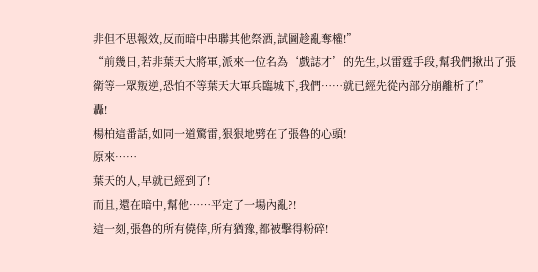非但不思報效,反而暗中串聯其他祭酒,試圖趁亂奪權!”
“前幾日,若非葉天大將軍,派來一位名為‘戲誌才’的先生,以雷霆手段,幫我們揪出了張衛等一眾叛逆,恐怕不等葉天大軍兵臨城下,我們……就已經先從內部分崩離析了!”
轟!
楊柏這番話,如同一道驚雷,狠狠地劈在了張魯的心頭!
原來……
葉天的人,早就已經到了!
而且,還在暗中,幫他……平定了一場內亂?!
這一刻,張魯的所有僥倖,所有猶豫,都被擊得粉碎!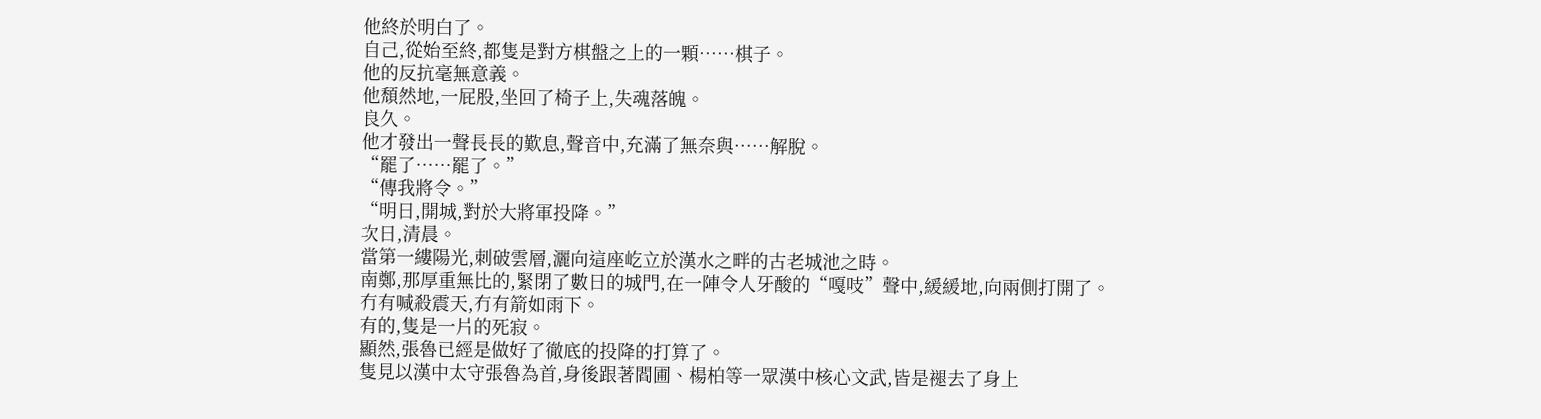他終於明白了。
自己,從始至終,都隻是對方棋盤之上的一顆……棋子。
他的反抗毫無意義。
他頹然地,一屁股,坐回了椅子上,失魂落魄。
良久。
他才發出一聲長長的歎息,聲音中,充滿了無奈與……解脫。
“罷了……罷了。”
“傳我將令。”
“明日,開城,對於大將軍投降。”
次日,清晨。
當第一縷陽光,刺破雲層,灑向這座屹立於漢水之畔的古老城池之時。
南鄭,那厚重無比的,緊閉了數日的城門,在一陣令人牙酸的“嘎吱”聲中,緩緩地,向兩側打開了。
冇有喊殺震天,冇有箭如雨下。
有的,隻是一片的死寂。
顯然,張魯已經是做好了徹底的投降的打算了。
隻見以漢中太守張魯為首,身後跟著閻圃、楊柏等一眾漢中核心文武,皆是褪去了身上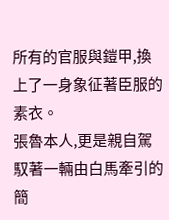所有的官服與鎧甲,換上了一身象征著臣服的素衣。
張魯本人,更是親自駕馭著一輛由白馬牽引的簡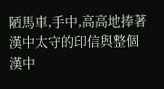陋馬車,手中,高高地捧著漢中太守的印信與整個漢中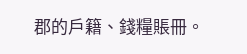郡的戶籍、錢糧賬冊。